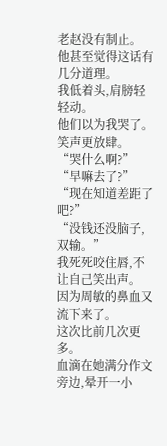老赵没有制止。
他甚至觉得这话有几分道理。
我低着头,肩膀轻轻动。
他们以为我哭了。
笑声更放肆。
“哭什么啊?”
“早嘛去了?”
“现在知道差距了吧?”
“没钱还没脑子,双输。”
我死死咬住唇,不让自己笑出声。
因为周敏的鼻血又流下来了。
这次比前几次更多。
血滴在她满分作文旁边,晕开一小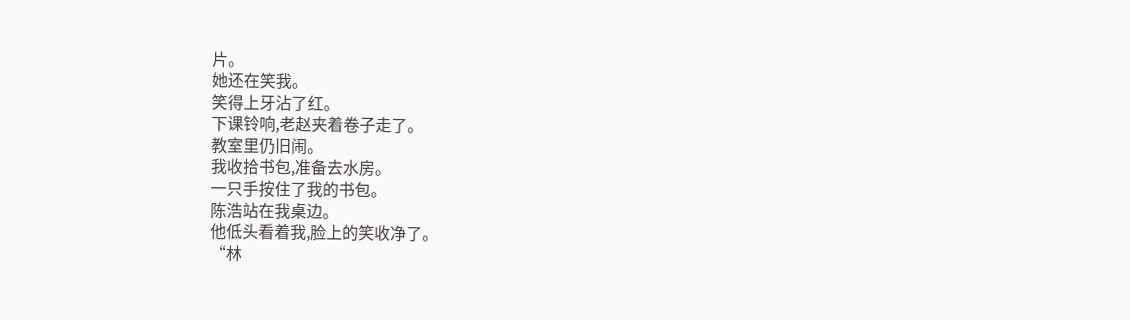片。
她还在笑我。
笑得上牙沾了红。
下课铃响,老赵夹着卷子走了。
教室里仍旧闹。
我收拾书包,准备去水房。
一只手按住了我的书包。
陈浩站在我桌边。
他低头看着我,脸上的笑收净了。
“林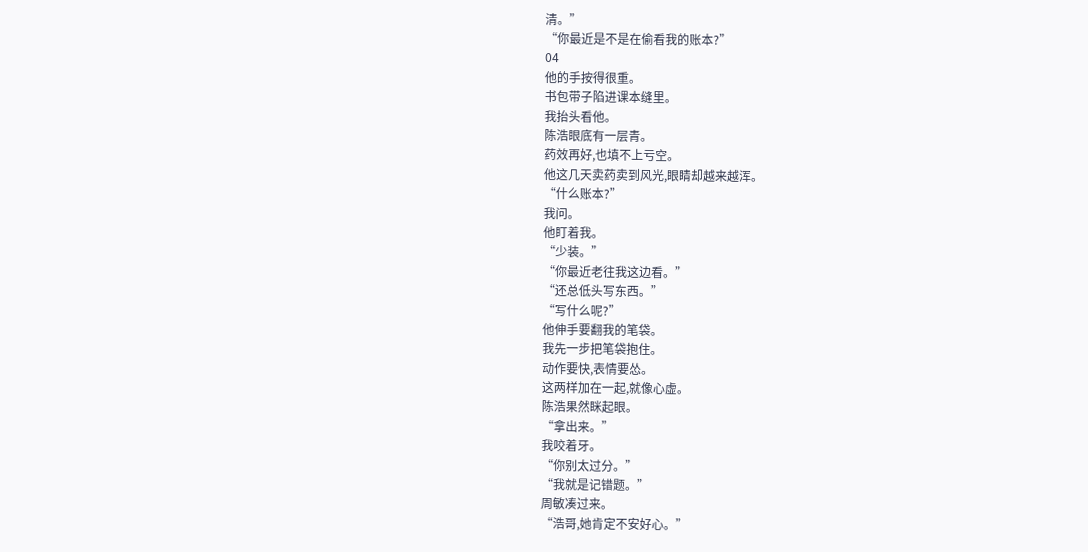清。”
“你最近是不是在偷看我的账本?”
04
他的手按得很重。
书包带子陷进课本缝里。
我抬头看他。
陈浩眼底有一层青。
药效再好,也填不上亏空。
他这几天卖药卖到风光,眼睛却越来越浑。
“什么账本?”
我问。
他盯着我。
“少装。”
“你最近老往我这边看。”
“还总低头写东西。”
“写什么呢?”
他伸手要翻我的笔袋。
我先一步把笔袋抱住。
动作要快,表情要怂。
这两样加在一起,就像心虚。
陈浩果然眯起眼。
“拿出来。”
我咬着牙。
“你别太过分。”
“我就是记错题。”
周敏凑过来。
“浩哥,她肯定不安好心。”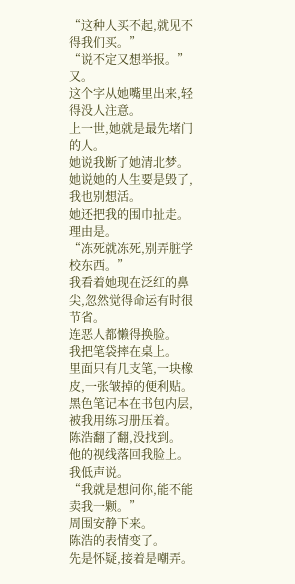“这种人买不起,就见不得我们买。”
“说不定又想举报。”
又。
这个字从她嘴里出来,轻得没人注意。
上一世,她就是最先堵门的人。
她说我断了她清北梦。
她说她的人生要是毁了,我也别想活。
她还把我的围巾扯走。
理由是。
“冻死就冻死,别弄脏学校东西。”
我看着她现在泛红的鼻尖,忽然觉得命运有时很节省。
连恶人都懒得换脸。
我把笔袋摔在桌上。
里面只有几支笔,一块橡皮,一张皱掉的便利贴。
黑色笔记本在书包内层,被我用练习册压着。
陈浩翻了翻,没找到。
他的视线落回我脸上。
我低声说。
“我就是想问你,能不能卖我一颗。”
周围安静下来。
陈浩的表情变了。
先是怀疑,接着是嘲弄。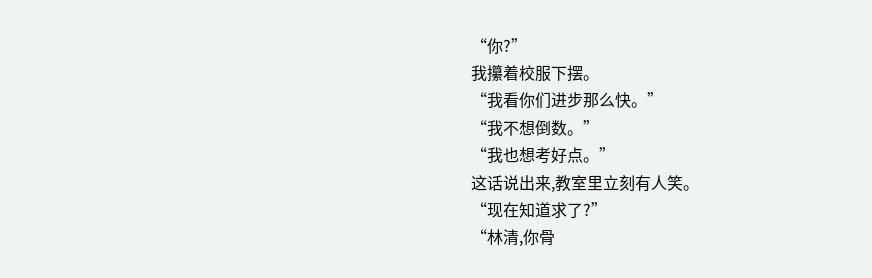“你?”
我攥着校服下摆。
“我看你们进步那么快。”
“我不想倒数。”
“我也想考好点。”
这话说出来,教室里立刻有人笑。
“现在知道求了?”
“林清,你骨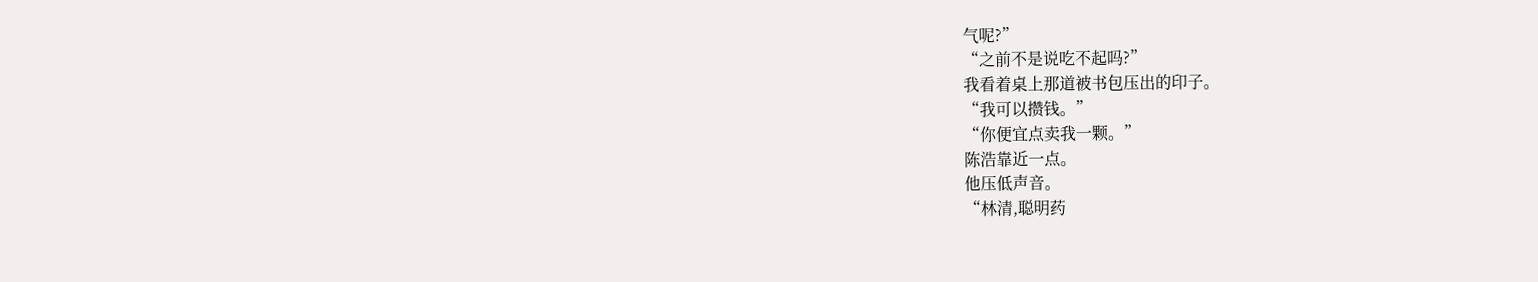气呢?”
“之前不是说吃不起吗?”
我看着桌上那道被书包压出的印子。
“我可以攒钱。”
“你便宜点卖我一颗。”
陈浩靠近一点。
他压低声音。
“林清,聪明药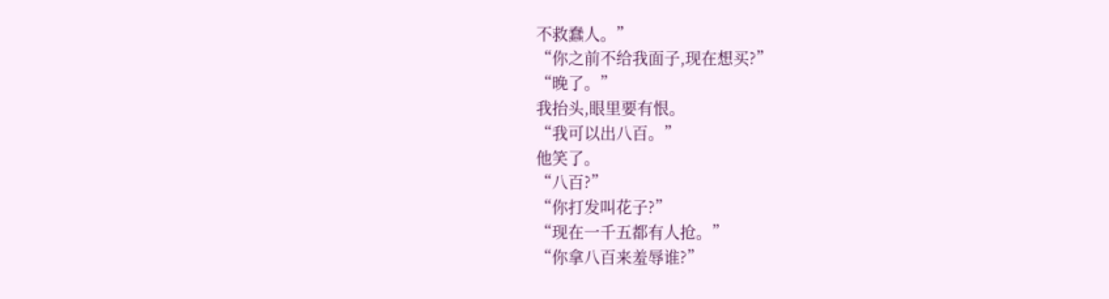不救蠢人。”
“你之前不给我面子,现在想买?”
“晚了。”
我抬头,眼里要有恨。
“我可以出八百。”
他笑了。
“八百?”
“你打发叫花子?”
“现在一千五都有人抢。”
“你拿八百来羞辱谁?”